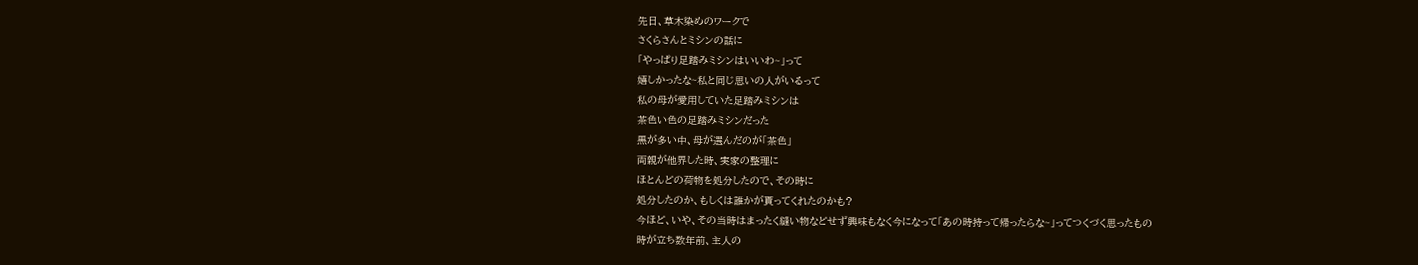先日、草木染めのワークで
さくらさんとミシンの話に
「やっぱり足踏みミシンはいいわ~」って
嬉しかったな~私と同じ思いの人がいるって
私の母が愛用していた足踏みミシンは
茶色い色の足踏みミシンだった
黒が多い中、母が選んだのが「茶色」
両親が他界した時、実家の整理に
ほとんどの荷物を処分したので、その時に
処分したのか、もしくは誰かが貰ってくれたのかも?
今ほど、いや、その当時はまったく縫い物などせず興味もなく今になって「あの時持って帰ったらな~」ってつくづく思ったもの
時が立ち数年前、主人の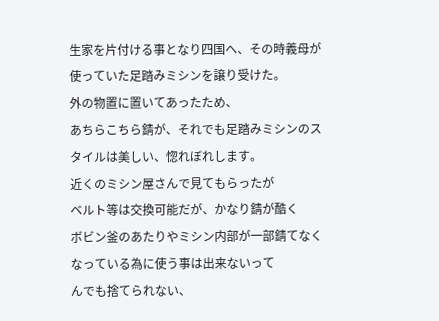生家を片付ける事となり四国へ、その時義母が使っていた足踏みミシンを譲り受けた。
外の物置に置いてあったため、
あちらこちら錆が、それでも足踏みミシンのスタイルは美しい、惚れぼれします。
近くのミシン屋さんで見てもらったが
ベルト等は交換可能だが、かなり錆が酷く
ボビン釜のあたりやミシン内部が一部錆てなくなっている為に使う事は出来ないって
んでも捨てられない、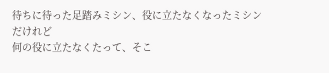待ちに待った足踏みミシン、役に立たなくなったミシンだけれど
何の役に立たなくたって、そこ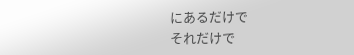にあるだけで
それだけで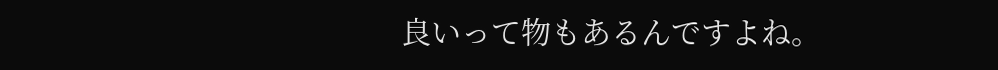良いって物もあるんですよね。